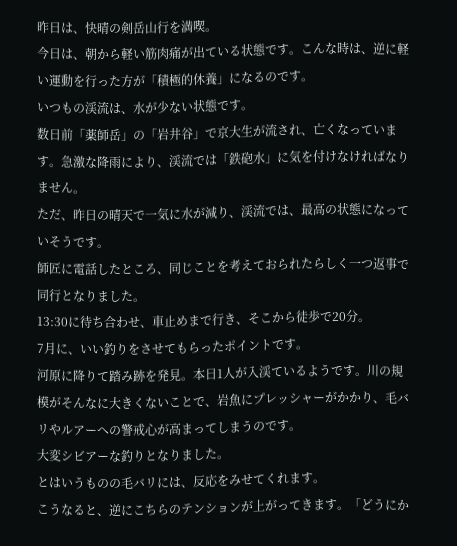昨日は、快晴の剣岳山行を満喫。
今日は、朝から軽い筋肉痛が出ている状態です。こんな時は、逆に軽い運動を行った方が「積極的休養」になるのです。
いつもの渓流は、水が少ない状態です。
数日前「薬師岳」の「岩井谷」で京大生が流され、亡くなっています。急激な降雨により、渓流では「鉄砲水」に気を付けなければなりません。
ただ、昨日の晴天で一気に水が減り、渓流では、最高の状態になっていそうです。
師匠に電話したところ、同じことを考えておられたらしく一つ返事で同行となりました。
13:30に待ち合わせ、車止めまで行き、そこから徒歩で20分。
7月に、いい釣りをさせてもらったポイントです。
河原に降りて踏み跡を発見。本日1人が入渓ているようです。川の規模がそんなに大きくないことで、岩魚にプレッシャーがかかり、毛バリやルアーへの警戒心が高まってしまうのです。
大変シビアーな釣りとなりました。
とはいうものの毛バリには、反応をみせてくれます。
こうなると、逆にこちらのテンションが上がってきます。「どうにか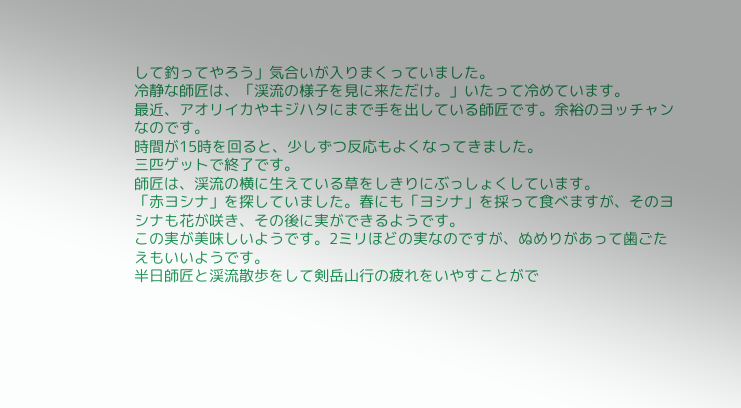して釣ってやろう」気合いが入りまくっていました。
冷静な師匠は、「渓流の様子を見に来ただけ。」いたって冷めています。
最近、アオリイカやキジハタにまで手を出している師匠です。余裕のヨッチャンなのです。
時間が15時を回ると、少しずつ反応もよくなってきました。
三匹ゲットで終了です。
師匠は、渓流の横に生えている草をしきりにぶっしょくしています。
「赤ヨシナ」を探していました。春にも「ヨシナ」を採って食べますが、そのヨシナも花が咲き、その後に実ができるようです。
この実が美味しいようです。2ミリほどの実なのですが、ぬめりがあって歯ごたえもいいようです。
半日師匠と渓流散歩をして剣岳山行の疲れをいやすことがで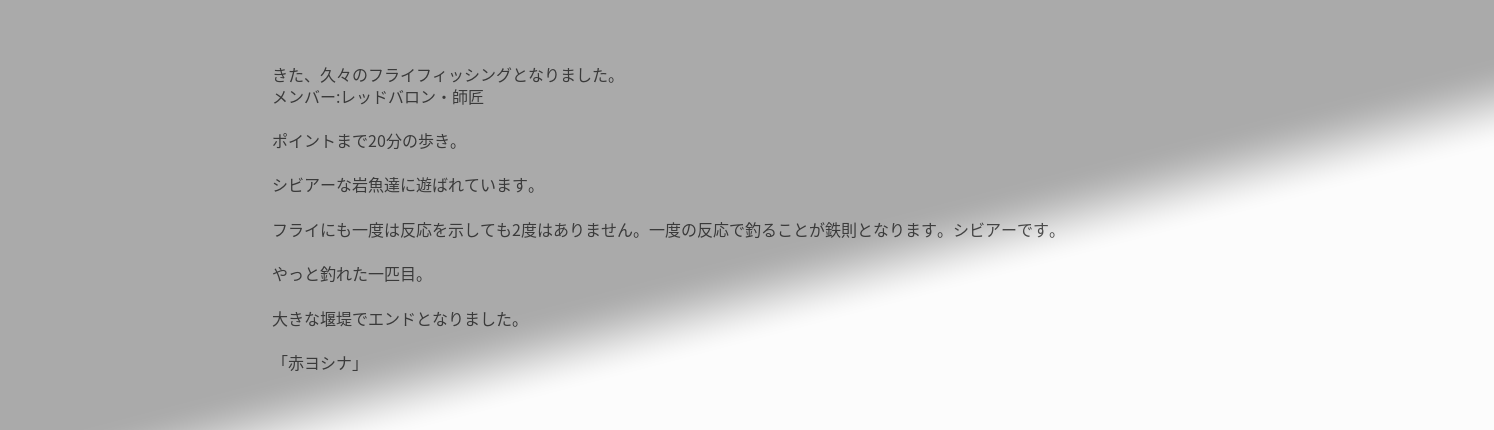きた、久々のフライフィッシングとなりました。
メンバー:レッドバロン・師匠

ポイントまで20分の歩き。

シビアーな岩魚達に遊ばれています。

フライにも一度は反応を示しても2度はありません。一度の反応で釣ることが鉄則となります。シビアーです。

やっと釣れた一匹目。

大きな堰堤でエンドとなりました。

「赤ヨシナ」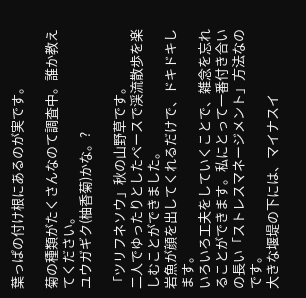葉っぱの付け根にあるのが実です。

菊の種類がたくさんなのて調査中。誰か教えてください。
ユウガギク(柚香菊)かな。?

「ツリフネソウ」秋の山野草です。
二人でゆったりとしたペースで渓流散歩を楽しむことができました。
岩魚が顔を出してくれるだけで、ドキドキします。
いろいろ工夫をしていくことで、雑念を忘れることができます。私にとって一番付き合いの長い「ストレスマネージメント」方法なのです。
大きな堰堤の下には、マイナスイ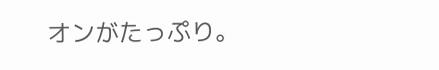オンがたっぷり。